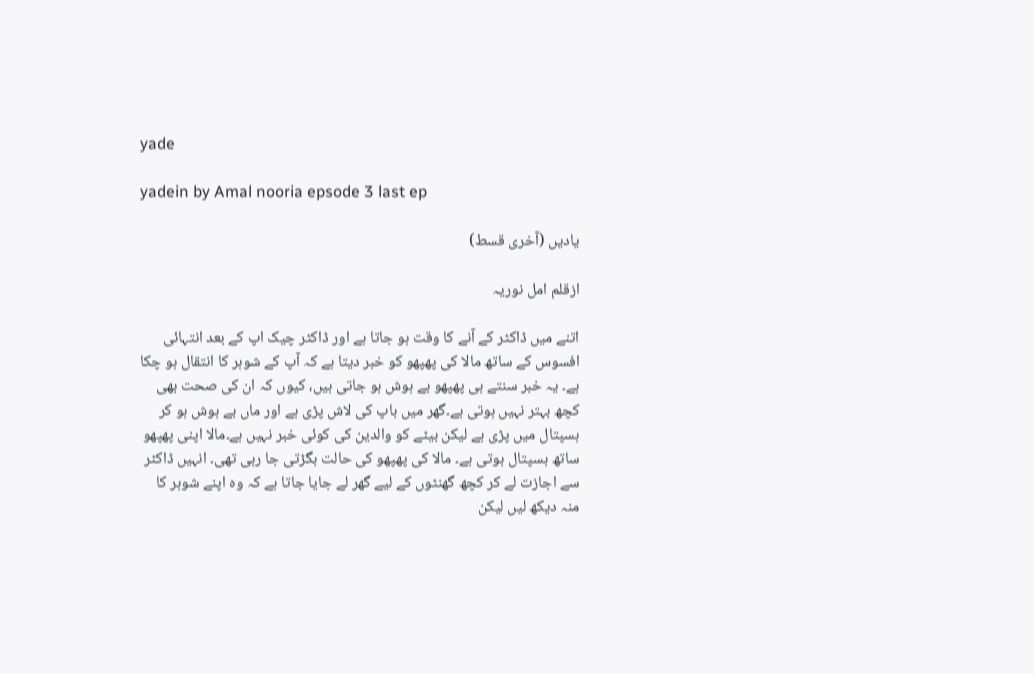yade

yadein by Amal nooria epsode 3 last ep

یادیں (آخری قسط)

ازقلم امل نوریہ

اتنے میں ڈاکٹر کے آنے کا وقت ہو جاتا ہے اور ڈاکٹر چیک اپ کے بعد انتہائی افسوس کے ساتھ مالا کی پھپھو کو خبر دیتا ہے کہ آپ کے شوہر کا انتقال ہو چکا ہے۔ یہ خبر سنتے ہی پھپھو بے ہوش ہو جاتی ہیں، کیوں کہ ان کی صحت بھی کچھ بہتر نہیں ہوتی ہے۔گھر میں باپ کی لاش پڑی ہے اور ماں بے ہوش ہو کر ہسپتال میں پڑی ہے لیکن بیٹے کو والدین کی کوئی خبر نہیں ہے۔مالا اپنی پھپھو ساتھ ہسپتال ہوتی ہے۔ مالا کی پھپھو کی حالت بگڑتی جا رہی تھی۔ انہیں ڈاکٹر سے اجازت لے کر کچھ گھنٹوں کے لیے گھر لے جایا جاتا ہے کہ وہ اپنے شوہر کا منہ دیکھ لیں لیکن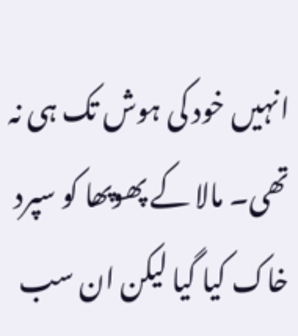انہیں خود کی ہوش تک ہی نہ تھی۔ مالا کے پھوپھا کو سپرد خاک کیا گیا لیکن ان سب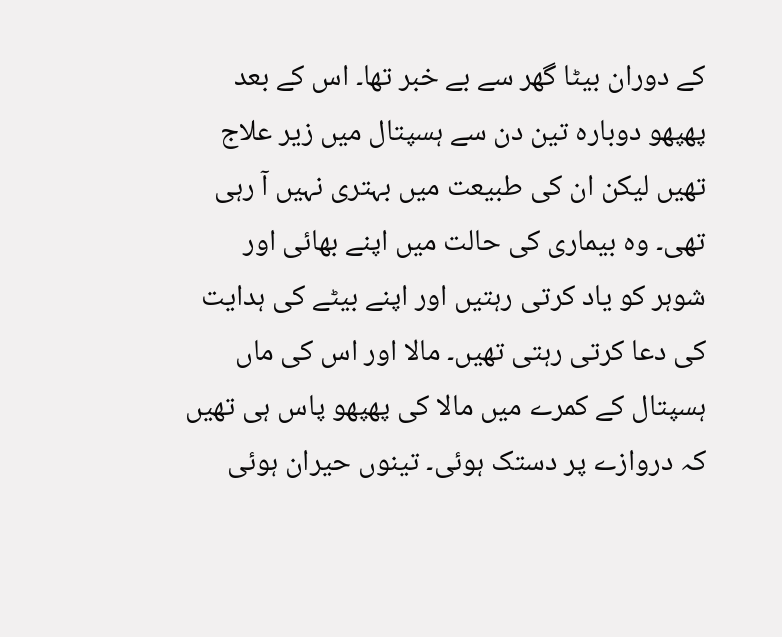کے دوران بیٹا گھر سے بے خبر تھا۔ اس کے بعد پھپھو دوبارہ تین دن سے ہسپتال میں زیر علاج تھیں لیکن ان کی طبیعت میں بہتری نہیں آ رہی تھی۔ وہ بیماری کی حالت میں اپنے بھائی اور شوہر کو یاد کرتی رہتیں اور اپنے بیٹے کی ہدایت کی دعا کرتی رہتی تھیں۔ مالا اور اس کی ماں ہسپتال کے کمرے میں مالا کی پھپھو پاس ہی تھیں کہ دروازے پر دستک ہوئی۔ تینوں حیران ہوئی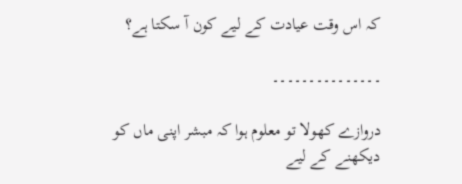کہ اس وقت عیادت کے لیے کون آ سکتا ہے؟

۔۔۔۔۔۔۔۔۔۔۔۔۔۔۔

دروازے کھولا تو معلوم ہوا کہ مبشر اپنی ماں کو دیکھنے کے لیے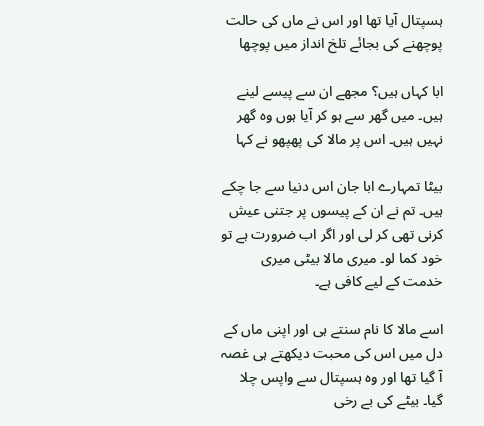ہسپتال آیا تھا اور اس نے ماں کی حالت پوچھنے کی بجائے تلخ انداز میں پوچھا

ابا کہاں ہیں؟ مجھے ان سے پیسے لینے ہیں۔ میں گھر سے ہو کر آیا ہوں وہ گھر نہیں ہیں۔ اس پر مالا کی پھپھو نے کہا

بیٹا تمہارے ابا جان اس دنیا سے جا چکے ہیں۔ تم نے ان کے پیسوں پر جتنی عیش کرنی تھی کر لی اور اگر اب ضرورت ہے تو خود کما لو۔ میری مالا بیٹی میری خدمت کے لیے کافی ہے۔

اسے مالا کا نام سنتے ہی اور اپنی ماں کے دل میں اس کی محبت دیکھتے ہی غصہ آ گیا تھا اور وہ ہسپتال سے واپس چلا گیا۔ بیٹے کی بے رخی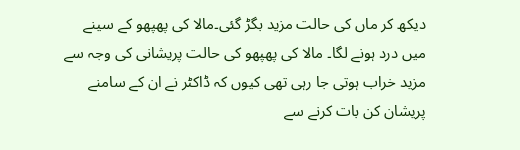دیکھ کر ماں کی حالت مزید بگڑ گئی۔مالا کی پھپھو کے سینے میں درد ہونے لگا۔ مالا کی پھپھو کی حالت پریشانی کی وجہ سے مزید خراب ہوتی جا رہی تھی کیوں کہ ڈاکٹر نے ان کے سامنے پریشان کن بات کرنے سے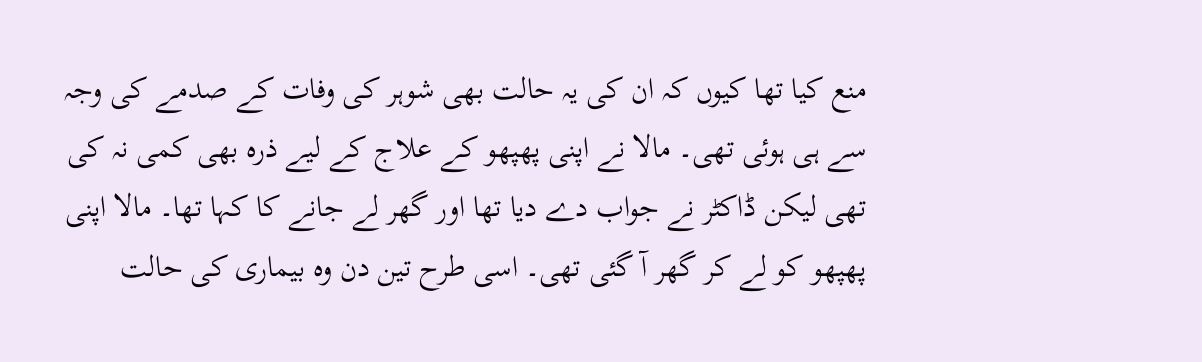منع کیا تھا کیوں کہ ان کی یہ حالت بھی شوہر کی وفات کے صدمے کی وجہ سے ہی ہوئی تھی۔ مالا نے اپنی پھپھو کے علاج کے لیے ذرہ بھی کمی نہ کی تھی لیکن ڈاکٹر نے جواب دے دیا تھا اور گھر لے جانے کا کہا تھا۔ مالا اپنی پھپھو کو لے کر گھر آ گئی تھی۔ اسی طرح تین دن وہ بیماری کی حالت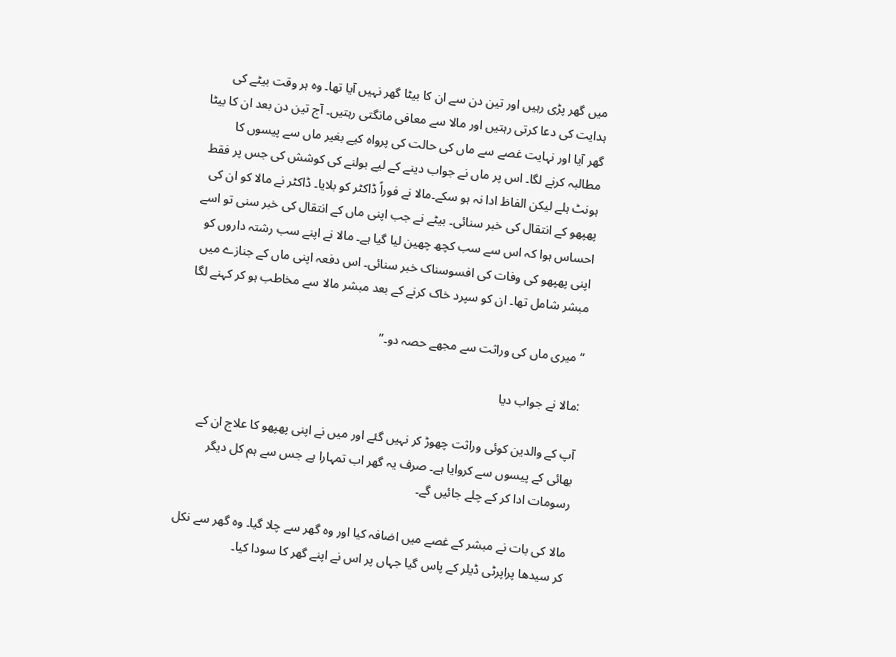میں گھر پڑی رہیں اور تین دن سے ان کا بیٹا گھر نہیں آیا تھا۔ وہ ہر وقت بیٹے کی ہدایت کی دعا کرتی رہتیں اور مالا سے معافی مانگتی رہتیں۔ آج تین دن بعد ان کا بیٹا گھر آیا اور نہایت غصے سے ماں کی حالت کی پرواہ کیے بغیر ماں سے پیسوں کا مطالبہ کرنے لگا۔ اس پر ماں نے جواب دینے کے لیے بولنے کی کوشش کی جس پر فقط ہونٹ ہلے لیکن الفاظ ادا نہ ہو سکے۔مالا نے فوراً ڈاکٹر کو بلایا۔ ڈاکٹر نے مالا کو ان کی پھپھو کے انتقال کی خبر سنائی۔ بیٹے نے جب اپنی ماں کے انتقال کی خبر سنی تو اسے احساس ہوا کہ اس سے سب کچھ چھین لیا گیا ہے۔ مالا نے اپنے سب رشتہ داروں کو اپنی پھپھو کی وفات کی افسوسناک خبر سنائی۔ اس دفعہ اپنی ماں کے جنازے میں مبشر شامل تھا۔ ان کو سپرد خاک کرنے کے بعد مبشر مالا سے مخاطب ہو کر کہنے لگا

“میری ماں کی وراثت سے مجھے حصہ دو۔”

:مالا نے جواب دیا

آپ کے والدین کوئی وراثت چھوڑ کر نہیں گئے اور میں نے اپنی پھپھو کا علاج ان کے بھائی کے پیسوں سے کروایا ہے۔ صرف یہ گھر اب تمہارا ہے جس سے ہم کل دیگر رسومات ادا کر کے چلے جائیں گے۔

مالا کی بات نے مبشر کے غصے میں اضافہ کیا اور وہ گھر سے چلا گیا۔ وہ گھر سے نکل کر سیدھا پراپرٹی ڈیلر کے پاس گیا جہاں پر اس نے اپنے گھر کا سودا کیا۔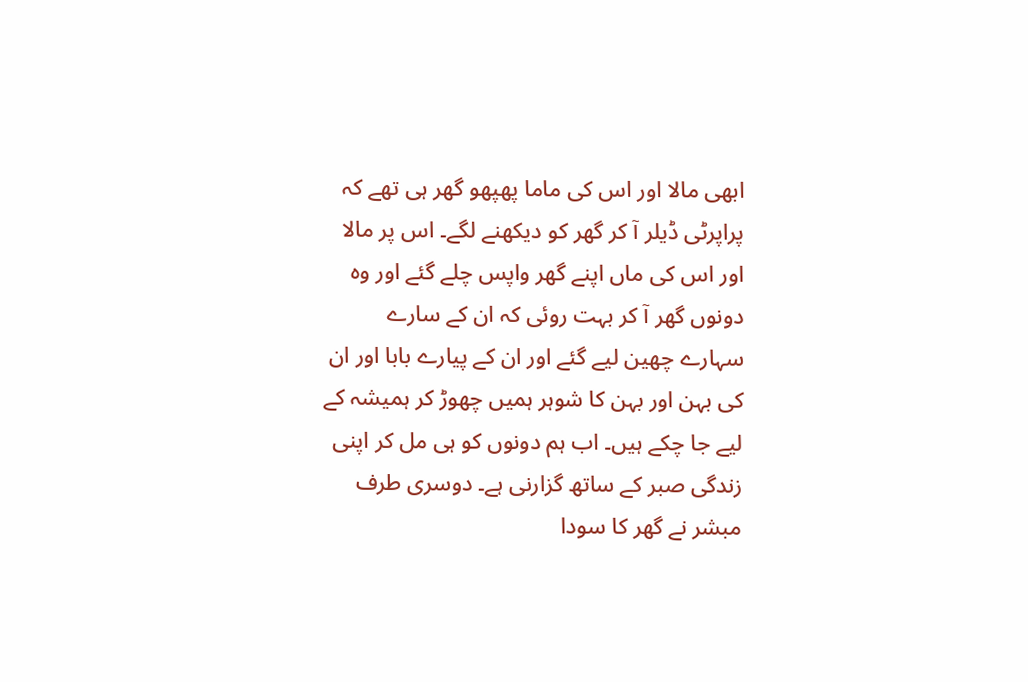ابھی مالا اور اس کی ماما پھپھو گھر ہی تھے کہ پراپرٹی ڈیلر آ کر گھر کو دیکھنے لگے۔ اس پر مالا اور اس کی ماں اپنے گھر واپس چلے گئے اور وہ دونوں گھر آ کر بہت روئی کہ ان کے سارے سہارے چھین لیے گئے اور ان کے پیارے بابا اور ان کی بہن اور بہن کا شوہر ہمیں چھوڑ کر ہمیشہ کے لیے جا چکے ہیں۔ اب ہم دونوں کو ہی مل کر اپنی زندگی صبر کے ساتھ گزارنی ہے۔ دوسری طرف مبشر نے گھر کا سودا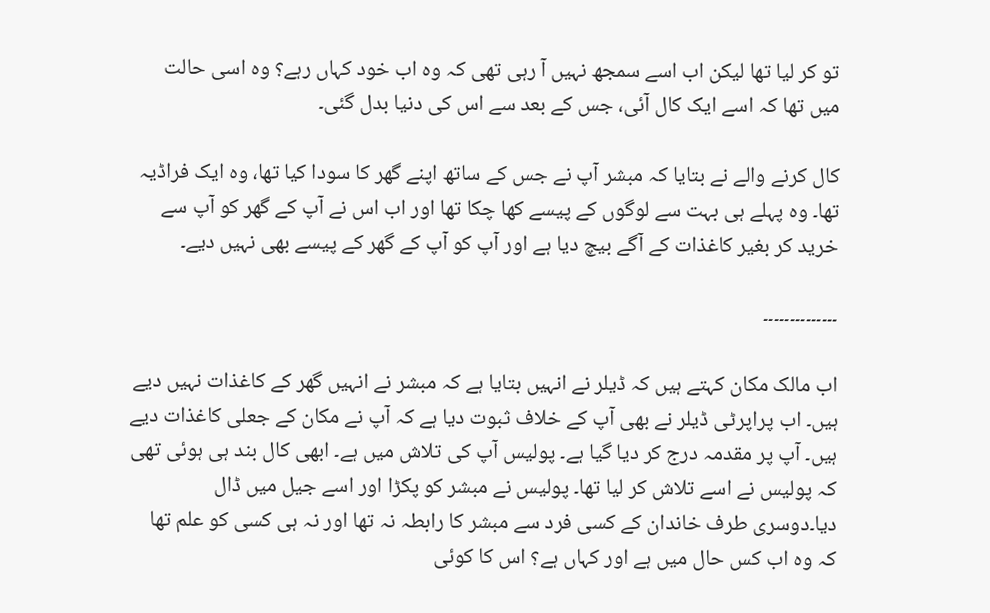تو کر لیا تھا لیکن اب اسے سمجھ نہیں آ رہی تھی کہ وہ اب خود کہاں رہے؟ وہ اسی حالت میں تھا کہ اسے ایک کال آئی، جس کے بعد سے اس کی دنیا بدل گئی۔

کال کرنے والے نے بتایا کہ مبشر آپ نے جس کے ساتھ اپنے گھر کا سودا کیا تھا، وہ ایک فراڈیہ تھا۔ وہ پہلے ہی بہت سے لوگوں کے پیسے کھا چکا تھا اور اب اس نے آپ کے گھر کو آپ سے خرید کر بغیر کاغذات کے آگے بیچ دیا ہے اور آپ کو آپ کے گھر کے پیسے بھی نہیں دیے۔

۔۔۔۔۔۔۔۔۔۔۔۔۔۔

اب مالک مکان کہتے ہیں کہ ڈیلر نے انہیں بتایا ہے کہ مبشر نے انہیں گھر کے کاغذات نہیں دیے ہیں۔ اب پراپرٹی ڈیلر نے بھی آپ کے خلاف ثبوت دیا ہے کہ آپ نے مکان کے جعلی کاغذات دیے ہیں۔ آپ پر مقدمہ درج کر دیا گیا ہے۔ پولیس آپ کی تلاش میں ہے۔ ابھی کال بند ہی ہوئی تھی کہ پولیس نے اسے تلاش کر لیا تھا۔ پولیس نے مبشر کو پکڑا اور اسے جیل میں ڈال دیا۔دوسری طرف خاندان کے کسی فرد سے مبشر کا رابطہ نہ تھا اور نہ ہی کسی کو علم تھا کہ وہ اب کس حال میں ہے اور کہاں ہے؟ اس کا کوئی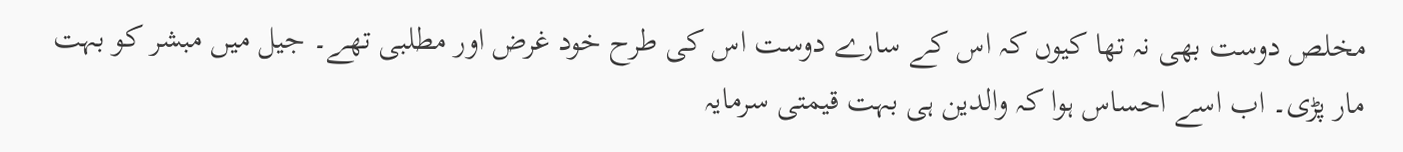مخلص دوست بھی نہ تھا کیوں کہ اس کے سارے دوست اس کی طرح خود غرض اور مطلبی تھے۔ جیل میں مبشر کو بہت مار پڑی۔ اب اسے احساس ہوا کہ والدین ہی بہت قیمتی سرمایہ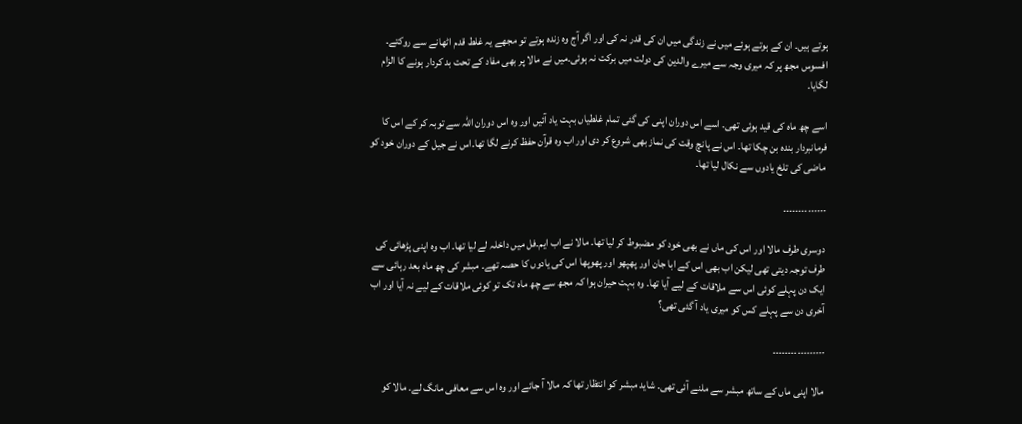ہوتے ہیں۔ ان کے ہوتے ہوئے میں نے زندگی میں ان کی قدر نہ کی اور اگر آج وہ زندہ ہوتے تو مجھے یہ غلط قدم اٹھانے سے روکتے۔ افسوس مجھ پر کہ میری وجہ سے میرے والدین کی دولت میں برکت نہ ہوئی۔میں نے مالا پر بھی مفاد کے تحت بد کردار ہونے کا الزام لگایا۔

اسے چھ ماہ کی قید ہوئی تھی۔ اسے اس دوران اپنی کی گئی تمام غلطیاں بہت یاد آئیں اور وہ اس دوران اللہ سے توبہ کر کے اس کا فرمانبردار بندہ بن چکا تھا۔ اس نے پانچ وقت کی نماز بھی شروع کر دی اور اب وہ قرآن حفظ کرنے لگا تھا۔اس نے جیل کے دوران خود کو ماضی کی تلخ یادوں سے نکال لیا تھا۔

۔۔۔۔۔۔۔۔۔۔۔۔۔۔

دوسری طرف مالا اور اس کی ماں نے بھی خود کو مضبوط کر لیا تھا۔ مالا نے اب ایم۔فل میں داخلہ لے لیا تھا۔ اب وہ اپنی پڑھائی کی طرف توجہ دیتی تھی لیکن اب بھی اس کے ابا جان اور پھپھو اور پھوپھا اس کی یادوں کا حصہ تھے۔ مبشر کی چھ ماہ بعد رہائی سے ایک دن پہلے کوئی اس سے ملاقات کے لیے آیا تھا۔ وہ بہت حیران ہوا کہ مجھ سے چھ ماہ تک تو کوئی ملاقات کے لیے نہ آیا اور اب آخری دن سے پہلے کس کو میری یاد آ گئی تھی؟

۔۔۔۔۔۔۔۔۔۔۔۔۔۔۔۔۔

مالا اپنی ماں کے ساتھ مبشر سے ملنے آئی تھی۔ شاید مبشر کو انتظار تھا کہ مالا آ جائے اور وہ اس سے معافی مانگ لے۔ مالا کو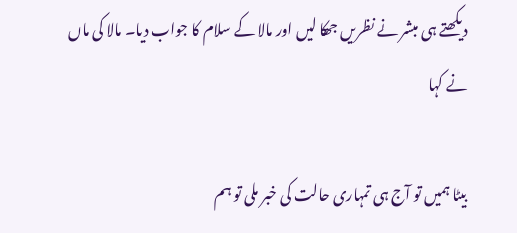دیکھتے ہی مبشر نے نظریں جھکا لیں اور مالا کے سلام کا جواب دیا۔ مالا کی ماں نے کہا

بیٹا ہمیں تو آج ہی تمہاری حالت کی خبر ملی تو ہم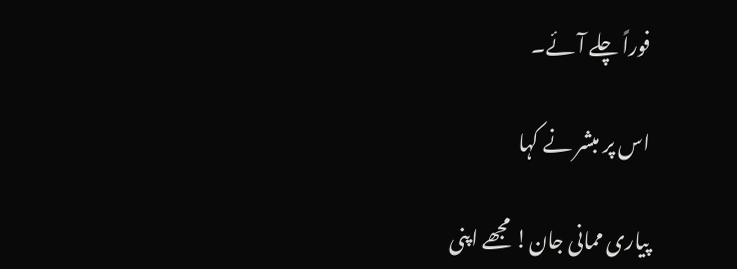فوراً چلے آئے۔

اس پر مبشر نے کہا

پیاری ممانی جان! مجھے اپنی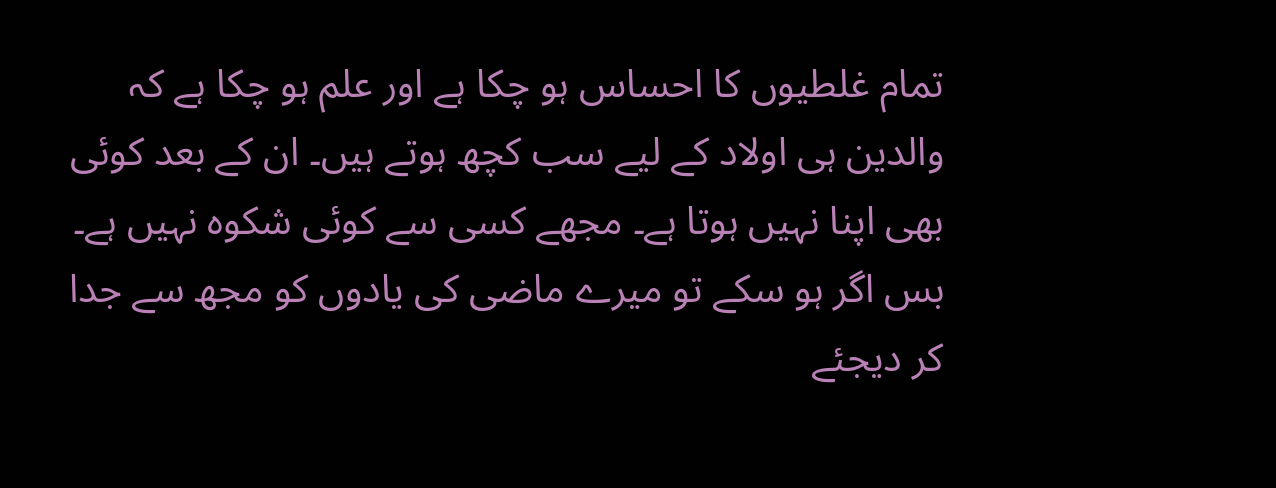تمام غلطیوں کا احساس ہو چکا ہے اور علم ہو چکا ہے کہ والدین ہی اولاد کے لیے سب کچھ ہوتے ہیں۔ ان کے بعد کوئی بھی اپنا نہیں ہوتا ہے۔ مجھے کسی سے کوئی شکوہ نہیں ہے۔ بس اگر ہو سکے تو میرے ماضی کی یادوں کو مجھ سے جدا کر دیجئے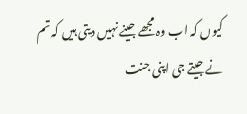کیوں کہ اب وہ مجھے جینے نہیں دیتی ہیں کہ تم نے جیتے جی اپنی جنت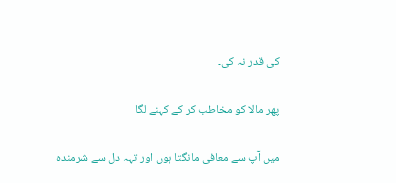کی قدر نہ کی۔

پھر مالا کو مخاطب کر کے کہنے لگا

میں آپ سے معافی مانگتا ہوں اور تہہ دل سے شرمندہ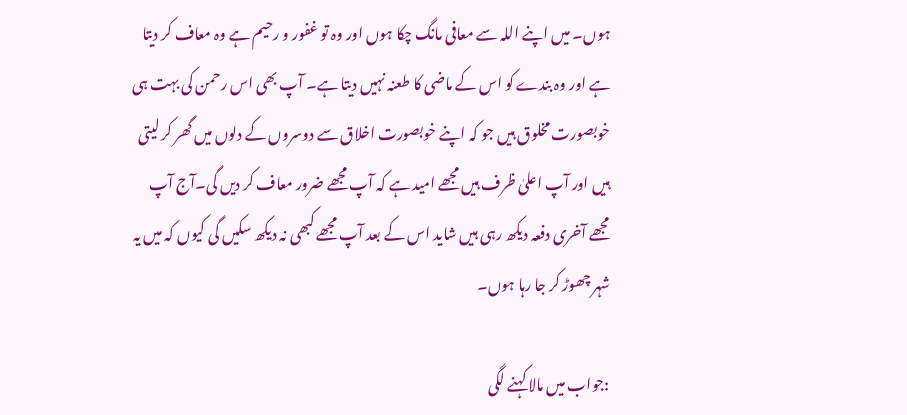ہوں۔ میں اپنے اللہ سے معافی مانگ چکا ہوں اور وہ تو غفور و رحیم ہے وہ معاف کر دیتا ہے اور وہ بندے کو اس کے ماضی کا طعنہ نہیں دیتا ہے۔ آپ بھی اس رحمن کی بہت ہی خوبصورت مخلوق ہیں جو کہ اپنے خوبصورت اخلاق سے دوسروں کے دلوں میں گھر کر لیتی ہیں اور آپ اعلیٰ ظرف ہیں مجھے امید ہے کہ آپ مجھے ضرور معاف کر دیں گی۔آج آپ مجھے آخری دفعہ دیکھ رہی ہیں شاید اس کے بعد آپ مجھے کبھی نہ دیکھ سکیں گی کیوں کہ میں یہ شہر چھوڑ کر جا رہا ہوں۔

:جواب میں مالا کہنے لگی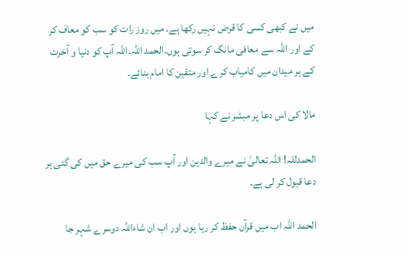میں نے کبھی کسی کا قرض نہیں رکھا ہے۔ میں روز رات کو سب کو معاف کر کے اور اللّٰہ سے معافی مانگ کر سوتی ہوں۔الحمد اللہ۔اللہ آپ کو دنیا و آخرت کے ہر میدان میں کامیاب کرے اور متقین کا امام بنائے۔

مالا کی اس دعا پر مبشر نے کہا

الحمدللہ! اللہ تعالیٰ نے میرے والدین اور آپ سب کی میرے حق میں کی گئی ہر دعا قبول کر لی ہے۔

الحمد اللہ اب میں قرآن حفظ کر رہا ہوں اور اب ان شاءاللہ دوسرے شہر جا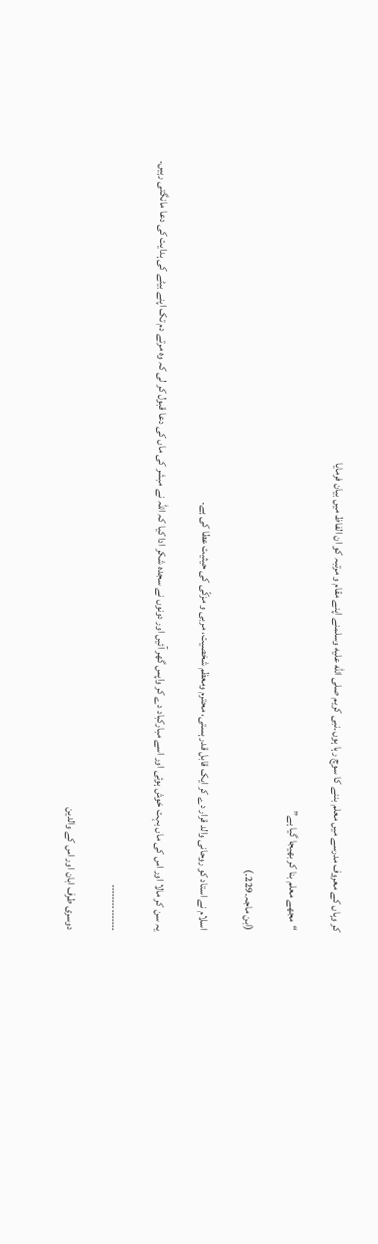کر وہاں کے معروف مدرسے میں معلم بننے کا سوچ رہا ہوں۔نبی کریم صلى الله عليه وسلمنے اپنے مقام و مرتبہ کو ان الفاظ میں بیان فرمایا

“مجھے معلم بنا کر بھیجا گیا ہے”

(ابن ماجہ۔229۔)

اسلام نے استاد کو روحانی والد قرار دے کر ایک قابل قدر ہستی، محترم ومعظم شخصیت، مربی و مزکّی کی حیثیت عطا کی ہے۔

یہ سن کر مالا اور اس کی ماں بہت خوش ہوئی اور اسے مبارکباد دے کر واپس گھر آئیں اور دونوں نے سجدہ شکر ادا کیا کہ اللہ نے مبشر کی ماں کی دعا قبول کر لی کہ وہ مرتے دم تک اپنے بیٹے کی ہدایت کی دعا مانگتی رہیں۔

۔۔۔۔۔۔۔۔۔۔۔۔۔۔۔

دوسری طرف ابان اور اس کے والدین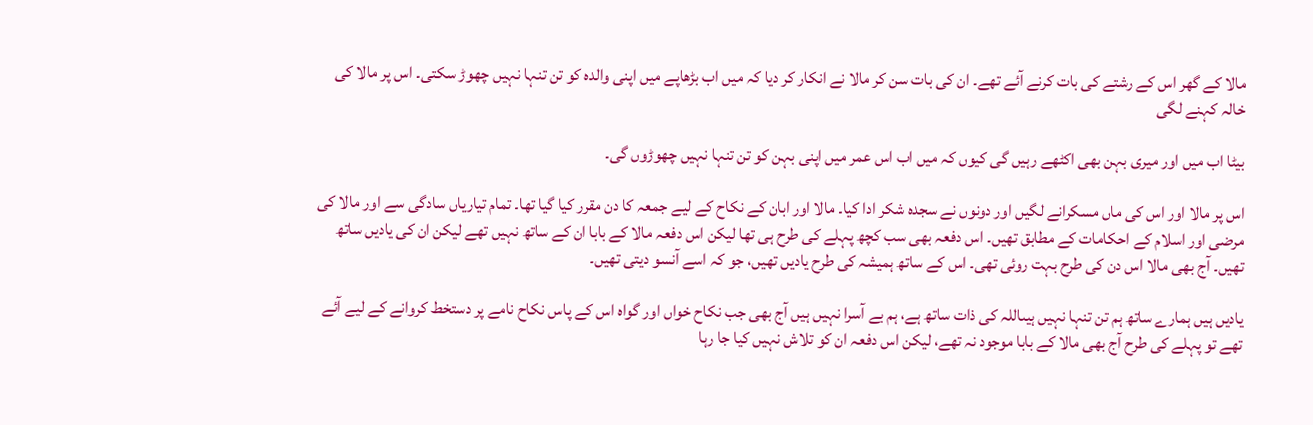مالا کے گھر اس کے رشتے کی بات کرنے آئے تھے۔ ان کی بات سن کر مالا نے انکار کر دیا کہ میں اب بڑھاپے میں اپنی والدہ کو تن تنہا نہیں چھوڑ سکتی۔ اس پر مالا کی خالہ کہنے لگی

بیٹا اب میں اور میری بہن بھی اکٹھے رہیں گی کیوں کہ میں اب اس عمر میں اپنی بہن کو تن تنہا نہیں چھوڑوں گی۔

اس پر مالا اور اس کی ماں مسکرانے لگیں اور دونوں نے سجدہ شکر ادا کیا۔ مالا اور ابان کے نکاح کے لیے جمعہ کا دن مقرر کیا گیا تھا۔ تمام تیاریاں سادگی سے اور مالا کی مرضی اور اسلام کے احکامات کے مطابق تھیں۔ اس دفعہ بھی سب کچھ پہلے کی طرح ہی تھا لیکن اس دفعہ مالا کے بابا ان کے ساتھ نہیں تھے لیکن ان کی یادیں ساتھ تھیں۔ آج بھی مالا اس دن کی طرح بہت روئی تھی۔ اس کے ساتھ ہمیشہ کی طرح یادیں تھیں، جو کہ اسے آنسو دیتی تھیں۔

یادیں ہیں ہمارے ساتھ ہم تن تنہا نہیں ہیںاللہ کی ذات ساتھ ہے، ہم بے آسرا نہیں ہیں آج بھی جب نکاح خواں اور گواہ اس کے پاس نکاح نامے پر دستخط کروانے کے لیے آئے تھے تو پہلے کی طرح آج بھی مالا کے بابا موجود نہ تھے، لیکن اس دفعہ ان کو تلاش نہیں کیا جا رہا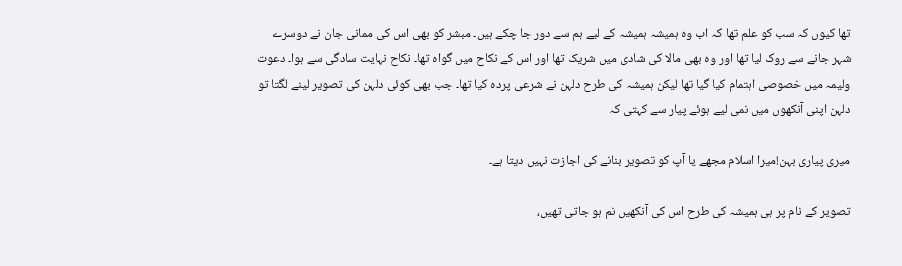تھا کیوں کہ سب کو علم تھا کہ اب وہ ہمیشہ ہمیشہ کے لیے ہم سے دور جا چکے ہیں۔ مبشر کو بھی اس کی ممانی جان نے دوسرے شہر جانے سے روک لیا تھا اور وہ بھی مالا کی شادی میں شریک تھا اور اس کے نکاح میں گواہ تھا۔ نکاح نہایت سادگی سے ہوا۔ دعوت ولیمہ میں خصوصی اہتمام کیا گیا تھا لیکن ہمیشہ کی طرح دلہن نے شرعی پردہ کیا تھا۔ جب بھی کوئی دلہن کی تصویر لینے لگتا تو دلہن اپنی آنکھوں میں نمی لیے ہوئے پیار سے کہتی کہ

میری پیاری بہن!میرا اسلام مجھے یا آپ کو تصویر بنانے کی اجازت نہیں دیتا ہے۔

تصویر کے نام پر ہی ہمیشہ کی طرح اس کی آنکھیں نم ہو جاتی تھیں،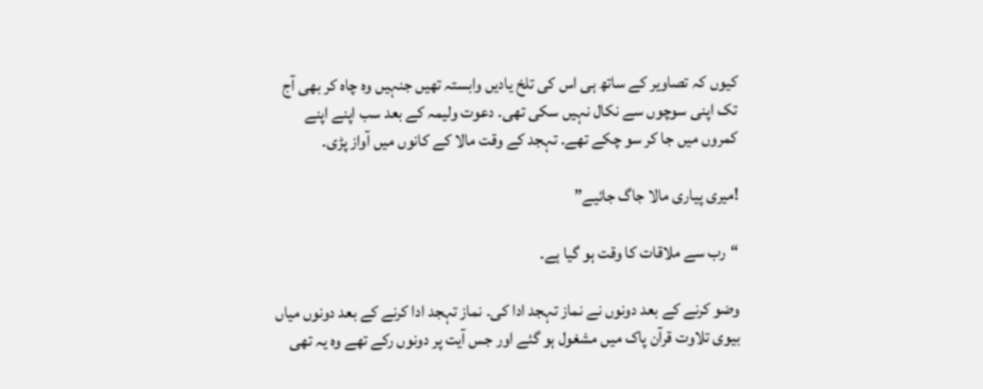کیوں کہ تصاویر کے ساتھ ہی اس کی تلخ یادیں وابستہ تھیں جنہیں وہ چاہ کر بھی آج تک اپنی سوچوں سے نکال نہیں سکی تھی۔ دعوت ولیمہ کے بعد سب اپنے اپنے کمروں میں جا کر سو چکے تھے۔ تہجد کے وقت مالا کے کانوں میں آواز پڑی۔

!میری پیاری مالا جاگ جائیے”

“رب سے ملاقات کا وقت ہو گیا ہے۔

وضو کرنے کے بعد دونوں نے نماز تہجد ادا کی۔ نماز تہجد ادا کرنے کے بعد دونوں میاں بیوی تلاوت قرآن پاک میں مشغول ہو گئے اور جس آیت پر دونوں رکے تھے وہ یہ تھی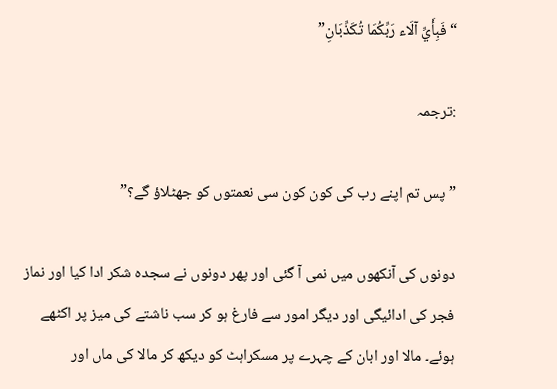“فَبِأَيِّ آلَاء رَبِّكُمَا تُكَذِّبَانِ”

:ترجمہ

” پس تم اپنے رب کی کون کون سی نعمتوں کو جھٹلاؤ گے؟”

دونوں کی آنکھوں میں نمی آ گئی اور پھر دونوں نے سجدہ شکر ادا کیا اور نماز فجر کی ادائیگی اور دیگر امور سے فارغ ہو کر سب ناشتے کی میز پر اکٹھے ہوئے۔ مالا اور ابان کے چہرے پر مسکراہٹ کو دیکھ کر مالا کی ماں اور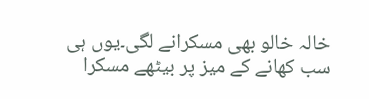خالہ خالو بھی مسکرانے لگی۔یوں ہی سب کھانے کے میز پر بیٹھے مسکرا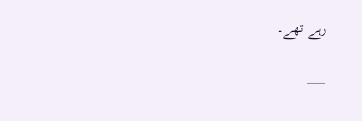رہے تھے۔

___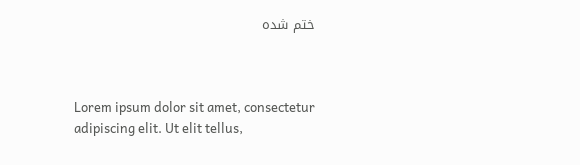ختم شدہ



Lorem ipsum dolor sit amet, consectetur adipiscing elit. Ut elit tellus,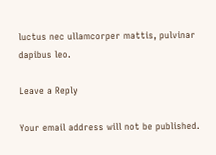luctus nec ullamcorper mattis, pulvinar dapibus leo.

Leave a Reply

Your email address will not be published.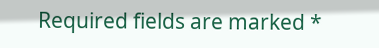Required fields are marked *